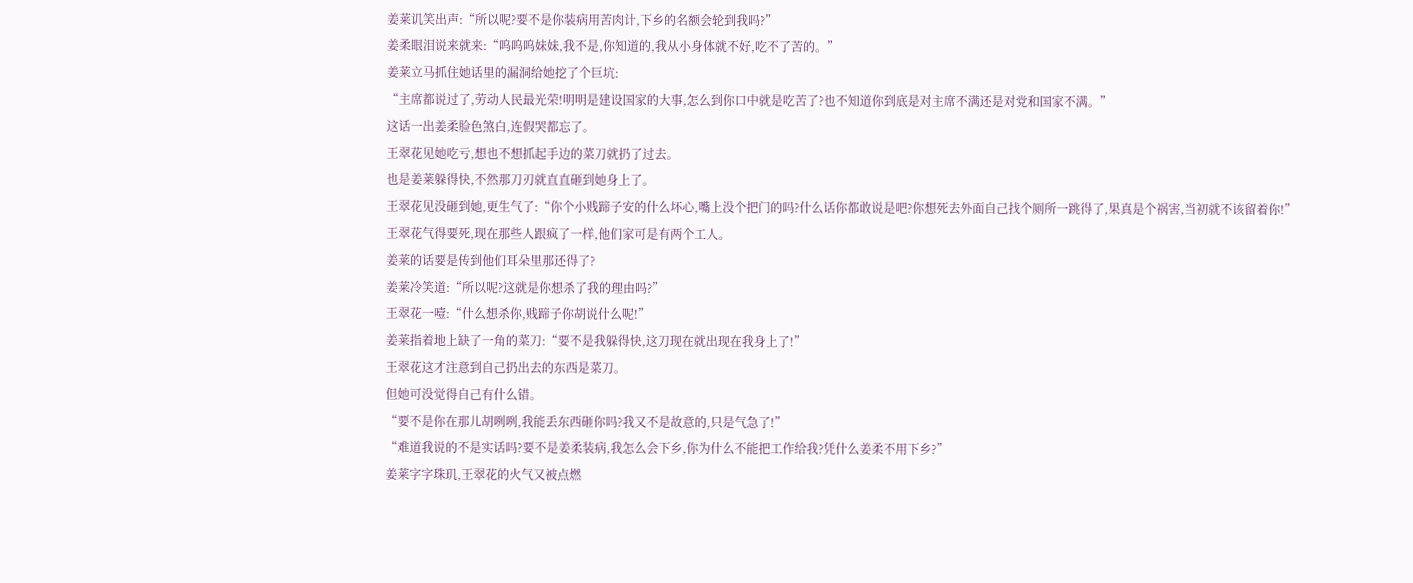姜莱讥笑出声:“所以呢?要不是你装病用苦肉计,下乡的名额会轮到我吗?”
姜柔眼泪说来就来:“呜呜呜妹妹,我不是,你知道的,我从小身体就不好,吃不了苦的。”
姜莱立马抓住她话里的漏洞给她挖了个巨坑:
“主席都说过了,劳动人民最光荣!明明是建设国家的大事,怎么到你口中就是吃苦了?也不知道你到底是对主席不满还是对党和国家不满。”
这话一出姜柔脸色煞白,连假哭都忘了。
王翠花见她吃亏,想也不想抓起手边的菜刀就扔了过去。
也是姜莱躲得快,不然那刀刃就直直砸到她身上了。
王翠花见没砸到她,更生气了:“你个小贱蹄子安的什么坏心,嘴上没个把门的吗?什么话你都敢说是吧?你想死去外面自己找个厕所一跳得了,果真是个祸害,当初就不该留着你!”
王翠花气得要死,现在那些人跟疯了一样,他们家可是有两个工人。
姜莱的话要是传到他们耳朵里那还得了?
姜莱冷笑道:“所以呢?这就是你想杀了我的理由吗?”
王翠花一噎:“什么想杀你,贱蹄子你胡说什么呢!”
姜莱指着地上缺了一角的菜刀:“要不是我躲得快,这刀现在就出现在我身上了!”
王翠花这才注意到自己扔出去的东西是菜刀。
但她可没觉得自己有什么错。
“要不是你在那儿胡咧咧,我能丢东西砸你吗?我又不是故意的,只是气急了!”
“难道我说的不是实话吗?要不是姜柔装病,我怎么会下乡,你为什么不能把工作给我?凭什么姜柔不用下乡?”
姜莱字字珠玑,王翠花的火气又被点燃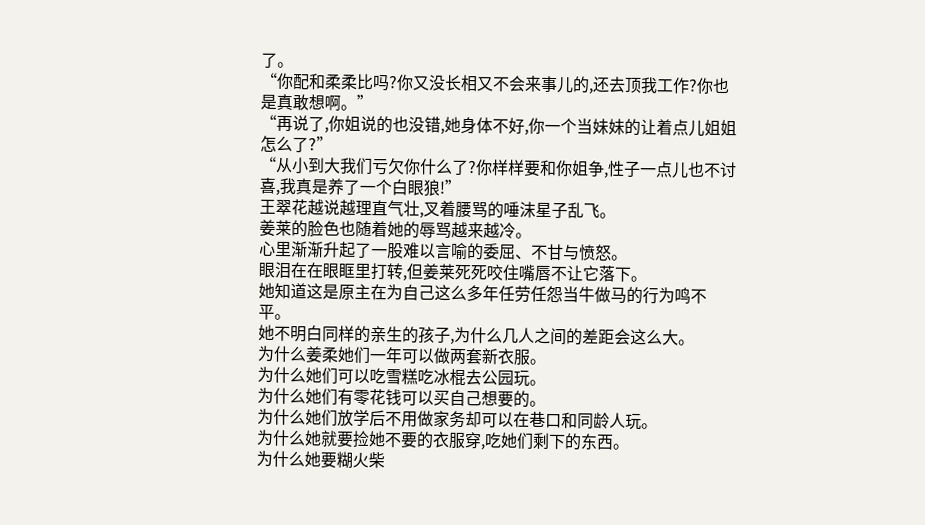了。
“你配和柔柔比吗?你又没长相又不会来事儿的,还去顶我工作?你也是真敢想啊。”
“再说了,你姐说的也没错,她身体不好,你一个当妹妹的让着点儿姐姐怎么了?”
“从小到大我们亏欠你什么了?你样样要和你姐争,性子一点儿也不讨喜,我真是养了一个白眼狼!”
王翠花越说越理直气壮,叉着腰骂的唾沫星子乱飞。
姜莱的脸色也随着她的辱骂越来越冷。
心里渐渐升起了一股难以言喻的委屈、不甘与愤怒。
眼泪在在眼眶里打转,但姜莱死死咬住嘴唇不让它落下。
她知道这是原主在为自己这么多年任劳任怨当牛做马的行为鸣不平。
她不明白同样的亲生的孩子,为什么几人之间的差距会这么大。
为什么姜柔她们一年可以做两套新衣服。
为什么她们可以吃雪糕吃冰棍去公园玩。
为什么她们有零花钱可以买自己想要的。
为什么她们放学后不用做家务却可以在巷口和同龄人玩。
为什么她就要捡她不要的衣服穿,吃她们剩下的东西。
为什么她要糊火柴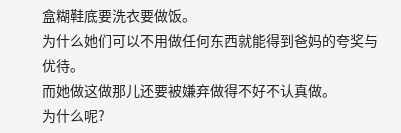盒糊鞋底要洗衣要做饭。
为什么她们可以不用做任何东西就能得到爸妈的夸奖与优待。
而她做这做那儿还要被嫌弃做得不好不认真做。
为什么呢?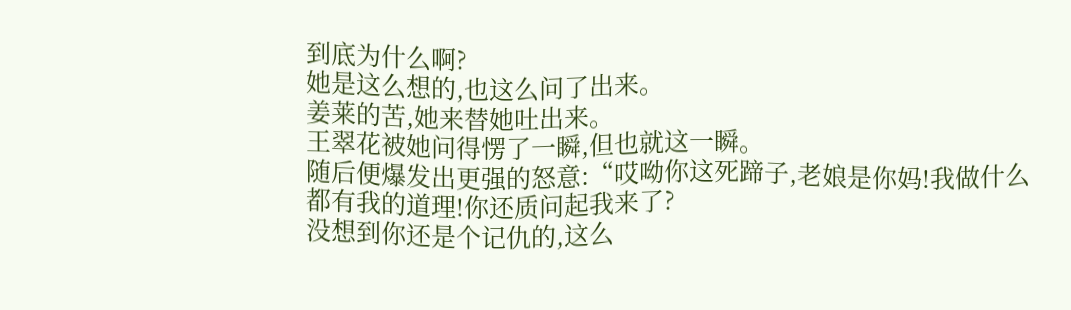到底为什么啊?
她是这么想的,也这么问了出来。
姜莱的苦,她来替她吐出来。
王翠花被她问得愣了一瞬,但也就这一瞬。
随后便爆发出更强的怒意:“哎呦你这死蹄子,老娘是你妈!我做什么都有我的道理!你还质问起我来了?
没想到你还是个记仇的,这么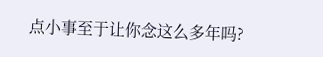点小事至于让你念这么多年吗?